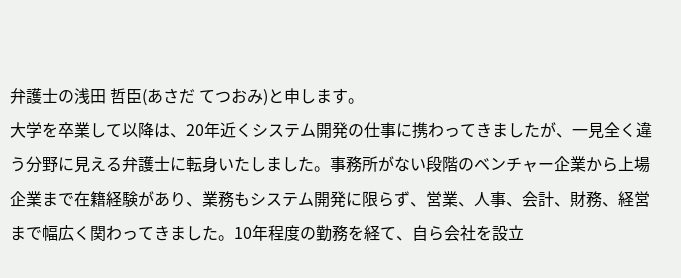弁護士の浅田 哲臣(あさだ てつおみ)と申します。
大学を卒業して以降は、20年近くシステム開発の仕事に携わってきましたが、一見全く違う分野に見える弁護士に転身いたしました。事務所がない段階のベンチャー企業から上場企業まで在籍経験があり、業務もシステム開発に限らず、営業、人事、会計、財務、経営まで幅広く関わってきました。10年程度の勤務を経て、自ら会社を設立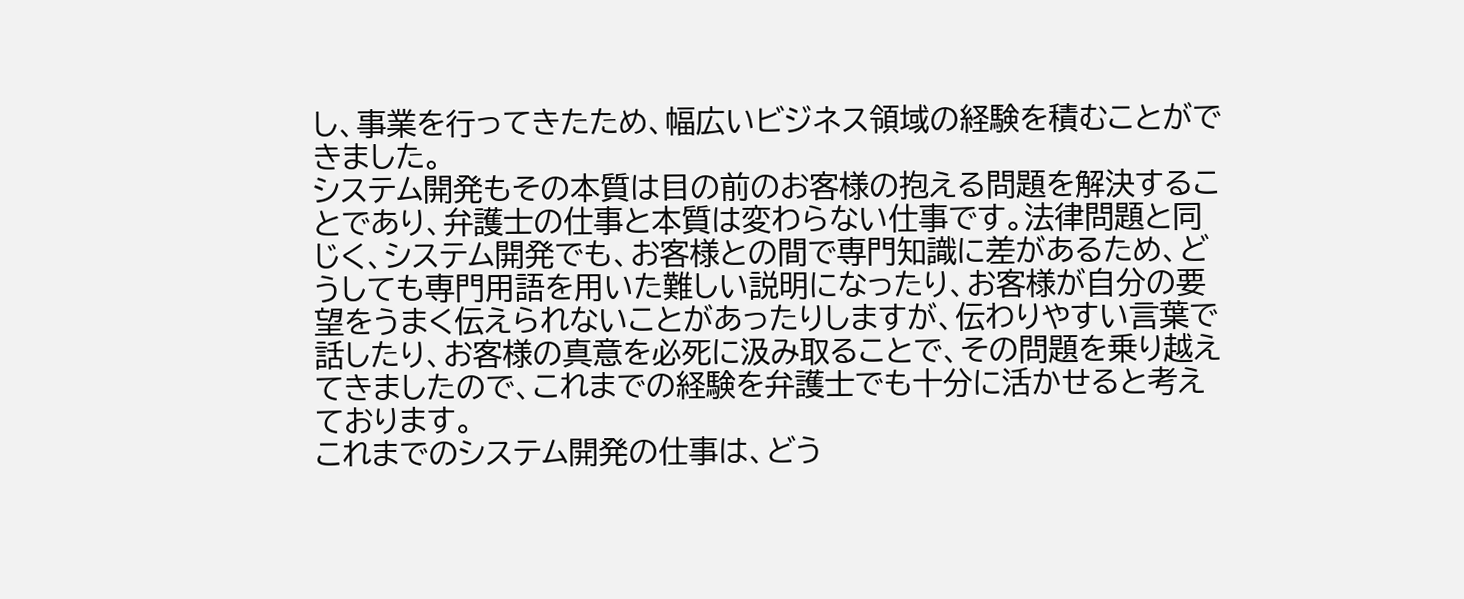し、事業を行ってきたため、幅広いビジネス領域の経験を積むことができました。
システム開発もその本質は目の前のお客様の抱える問題を解決することであり、弁護士の仕事と本質は変わらない仕事です。法律問題と同じく、システム開発でも、お客様との間で専門知識に差があるため、どうしても専門用語を用いた難しい説明になったり、お客様が自分の要望をうまく伝えられないことがあったりしますが、伝わりやすい言葉で話したり、お客様の真意を必死に汲み取ることで、その問題を乗り越えてきましたので、これまでの経験を弁護士でも十分に活かせると考えております。
これまでのシステム開発の仕事は、どう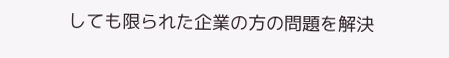しても限られた企業の方の問題を解決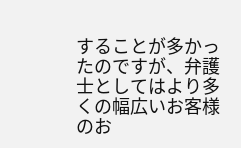することが多かったのですが、弁護士としてはより多くの幅広いお客様のお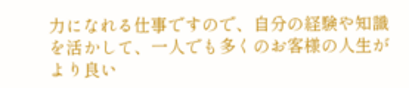力になれる仕事ですので、自分の経験や知識を活かして、一人でも多くのお客様の人生がより良い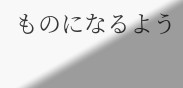ものになるよう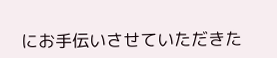にお手伝いさせていただきた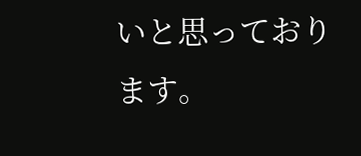いと思っております。